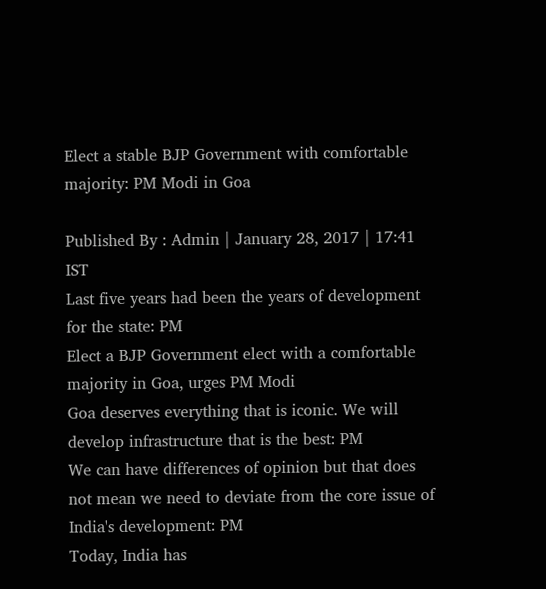Elect a stable BJP Government with comfortable majority: PM Modi in Goa

Published By : Admin | January 28, 2017 | 17:41 IST
Last five years had been the years of development for the state: PM
Elect a BJP Government elect with a comfortable majority in Goa, urges PM Modi
Goa deserves everything that is iconic. We will develop infrastructure that is the best: PM
We can have differences of opinion but that does not mean we need to deviate from the core issue of India's development: PM
Today, India has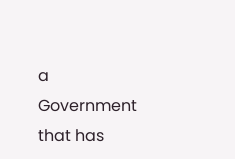a Government that has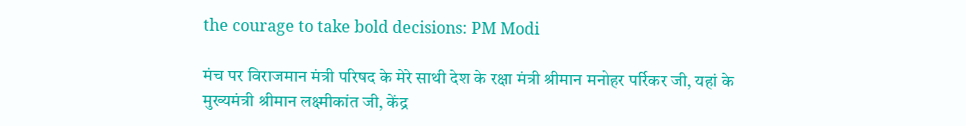the courage to take bold decisions: PM Modi

मंच पर विराजमान मंत्री परिषद के मेरे साथी देश के रक्षा मंत्री श्रीमान मनोहर पर्रिकर जी, यहां के मुख्यमंत्री श्रीमान लक्ष्मीकांत जी, केंद्र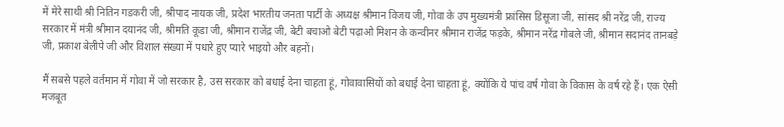में मेरे साथी श्री नितिन गडकरी जी, श्रीपाद नायक जी, प्रदेश भारतीय जनता पार्टी के अध्यक्ष श्रीमान विजय जी, गोवा के उप मुख्यमंत्री फ्रांसिस डिसूजा जी, सांसद श्री नरेंद्र जी, राज्य सरकार में मंत्री श्रीमान दयानंद जी, श्रीमति कूडा जी, श्रीमान राजेंद्र जी, बेटी बचाओ बेटी पढ़ाओ मिशन के कन्वीनर श्रीमान राजेंद्र फड़के, श्रीमान नरेंद्र गोबले जी, श्रीमान सदानंद तानबड़े जी, प्रकाश बेलीपे जी और विशाल संख्या में पधारे हुए प्यारे भाइयो और बहनों।

मैं सबसे पहले वर्तमान में गोवा में जो सरकार है, उस सरकार को बधाई देना चाहता हूं, गोवावासियों को बधाई देना चाहता हूं, क्योंकि ये पांच वर्ष गोवा के विकास के वर्ष रहे हैं। एक ऐसी मजबूत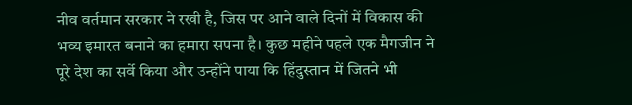नीव वर्तमान सरकार ने रखी है, जिस पर आने वाले दिनों में विकास की भव्य इमारत बनाने का हमारा सपना है। कुछ महीने पहले एक मैगजीन ने पूरे देश का सर्वे किया और उन्होंने पाया कि हिंदुस्तान में जितने भी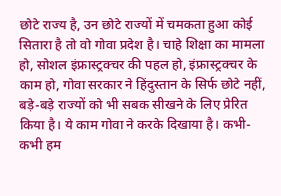छोटे राज्य है, उन छोटे राज्यों में चमकता हुआ कोई सितारा है तो वो गोवा प्रदेश है। चाहे शिक्षा का मामला हो, सोशल इंफ्रास्ट्रक्चर की पहल हो, इंफ्रास्ट्रक्चर के काम हो, गोवा सरकार ने हिंदुस्तान के सिर्फ छोटे नहीं, बड़े-बड़े राज्यों को भी सबक सीखने के लिए प्रेरित किया है। ये काम गोवा ने करके दिखाया है। कभी-कभी हम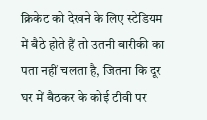क्रिकेट को देखने के लिए स्टेडियम में बैठे होते हैं तो उतनी बारीकी का पता नहीं चलता है, जितना कि दूर घर में बैठकर के कोई टीवी पर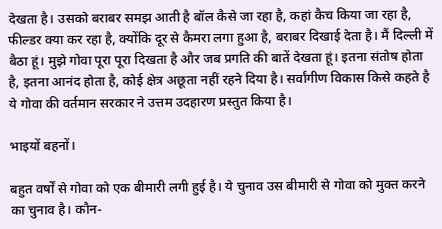देखता है। उसको बराबर समझ आती है बॉल कैसे जा रहा है, कहां कैच किया जा रहा है, फील्डर क्या कर रहा है, क्योंकि दूर से कैमरा लगा हुआ है, बराबर दिखाई देता है। मैं दिल्ली में बैठा हूं। मुझे गोवा पूरा पूरा दिखता है और जब प्रगति की बातें देखता हूं। इतना संतोष होता है, इतना आनंद होता है, कोई क्षेत्र अछूता नहीं रहने दिया है। सर्वांगीण विकास किसे कहते है ये गोवा की वर्तमान सरकार ने उत्तम उदहारण प्रस्तुत किया है।

भाइयों बहनों।

बहुत वर्षों से गोवा को एक बीमारी लगी हुई है। ये चुनाव उस बीमारी से गोवा को मुक्त करने का चुनाव है। कौन-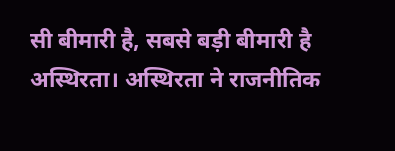सी बीमारी है, सबसे बड़ी बीमारी है अस्थिरता। अस्थिरता ने राजनीतिक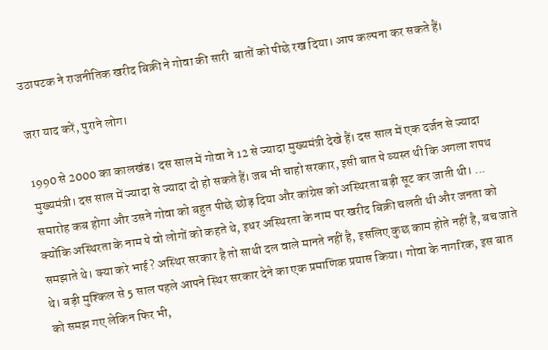उठापटक ने राजनीतिक खरीद बिक्री ने गोवा की सारी  बातों को पीछे रख दिया। आप कल्पना कर सकते हैं।

जरा याद करें, पुराने लोग।

1990 से 2000 का कालखंड। दस साल में गोवा ने 12 से ज्यादा मुख्यमंत्री देखे हैं। दस साल में एक दर्जन से ज्यादा मुख्यमंत्री। दस साल में ज्यादा से ज्यादा दो हो सकते हैं। जब भी चाहो सरकार, इसी बात पे व्यस्त थी कि अगला शपथ समारोह कब होगा और उसने गोवा को बहुत पीछे छोड़ दिया और कांग्रेस को अस्थिरता बड़ी सूट कर जाती थी। ... क्योंकि अस्थिरता के नाम पे वो लोगों को कहते थे, इधर अस्थिरता के नाम पर खरीद बिक्री चलती थी और जनता को समझाते थे। क्या करे भाई? अस्थिर सरकार है तो साथी दल वाले मानते नहीं है, इसलिए कुछ काम होते नहीं है, बच जाते थे। बड़ी मुश्किल से 5 साल पहले आपने स्थिर सरकार देने का एक प्रमाणिक प्रयास किया। गोवा के नागरिक, इस बात को समझ गए लेकिन फिर भी,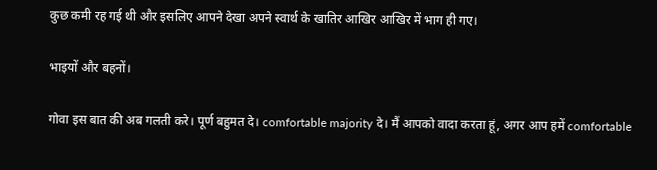कुछ कमी रह गई थी और इसलिए आपने देखा अपने स्वार्थ के खातिर आखिर आखिर में भाग ही गए।

भाइयों और बहनों।

गोवा इस बात की अब गलती करे। पूर्ण बहुमत दे। comfortable majority दे। मैं आपको वादा करता हूं, अगर आप हमें comfortable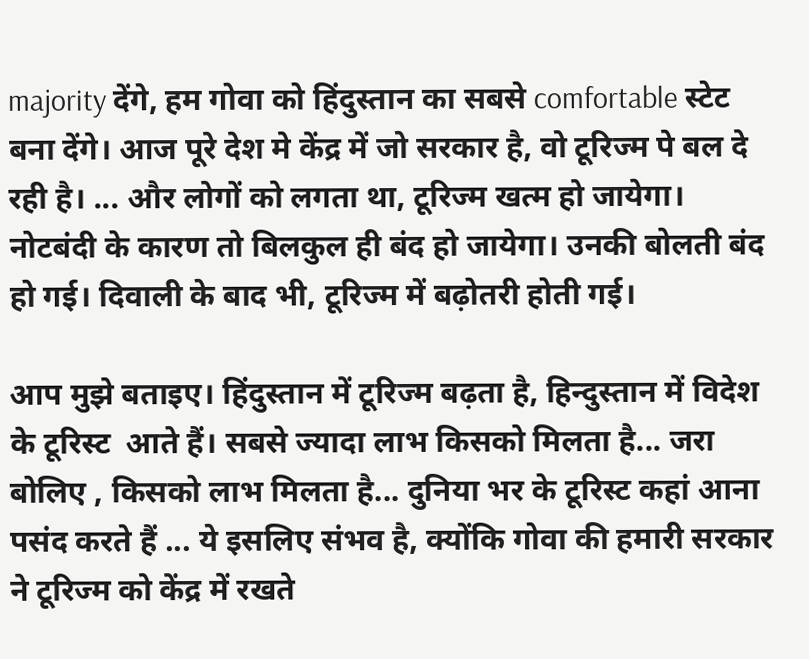majority देंगे, हम गोवा को हिंदुस्तान का सबसे comfortable स्टेट बना देंगे। आज पूरे देश मे केंद्र में जो सरकार है, वो टूरिज्म पे बल दे रही है। ... और लोगों को लगता था, टूरिज्म खत्म हो जायेगा। नोटबंदी के कारण तो बिलकुल ही बंद हो जायेगा। उनकी बोलती बंद हो गई। दिवाली के बाद भी, टूरिज्म में बढ़ोतरी होती गई।

आप मुझे बताइए। हिंदुस्तान में टूरिज्म बढ़ता है, हिन्दुस्तान में विदेश के टूरिस्ट  आते हैं। सबसे ज्यादा लाभ किसको मिलता है... जरा बोलिए , किसको लाभ मिलता है... दुनिया भर के टूरिस्ट कहां आना पसंद करते हैं ... ये इसलिए संभव है, क्योंकि गोवा की हमारी सरकार ने टूरिज्म को केंद्र में रखते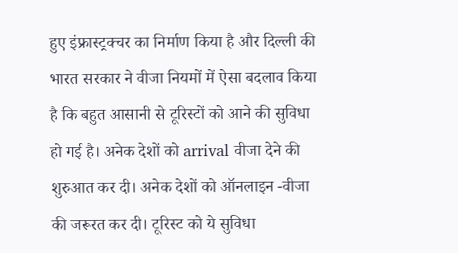हुए इंफ्रास्ट्रक्चर का निर्माण किया है और दिल्ली की भारत सरकार ने वीजा नियमों में ऐसा बदलाव किया है कि बहुत आसानी से टूरिस्टों को आने की सुविधा हो गई है। अनेक देशों को arrival वीजा देने की शुरुआत कर दी। अनेक देशों को ऑनलाइन -वीजा की जरूरत कर दी। टूरिस्ट को ये सुविधा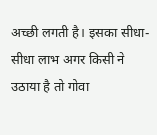अच्छी लगती है। इसका सीधा-सीधा लाभ अगर किसी ने उठाया है तो गोवा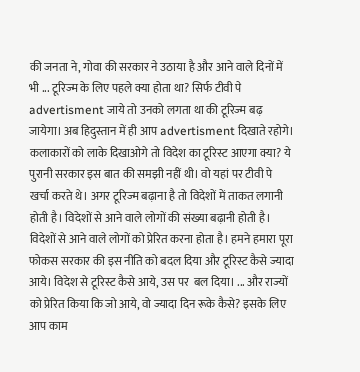की जनता ने, गोवा की सरकार ने उठाया है और आने वाले दिनों में भी ... टूरिज्म के लिए पहले क्या होता था? सिर्फ टीवी पे advertisment जाये तो उनको लगता था की टूरिज्म बढ़ जायेगा। अब हिदुस्तान में ही आप advertisment दिखाते रहोगे। कलाकारों को लाके दिखाओगे तो विदेश का टूरिस्ट आएगा क्या? ये पुरानी सरकार इस बात की समझी नहीं थी। वो यहां पर टीवी पे खर्चा करते थे। अगर टूरिज्म बढ़ाना है तो विदेशों में ताकत लगानी होती है। विदेशों से आने वाले लोगों की संख्या बढ़ानी होती है। विदेशों से आने वाले लोगों को प्रेरित करना होता है। हमने हमारा पूरा फोकस सरकार की इस नीति को बदल दिया और टूरिस्ट कैसे ज्यादा आये। विदेश से टूरिस्ट कैसे आये, उस पर  बल दिया। ... और राज्यों को प्रेरित किया कि जो आये, वो ज्यादा दिन रूके कैसे? इसके लिए आप काम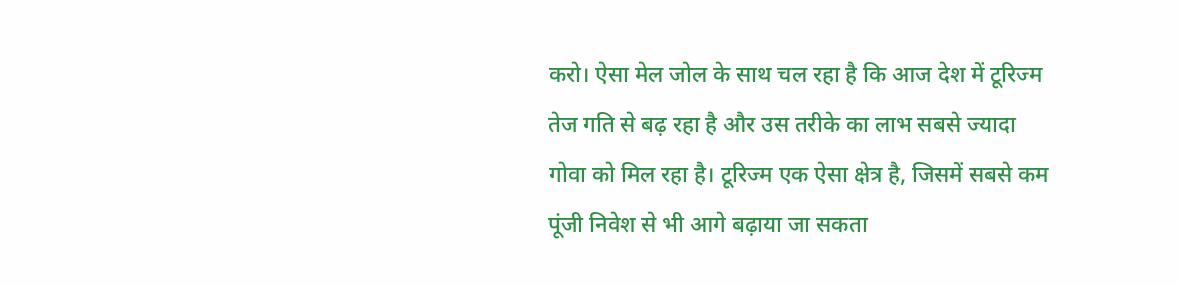करो। ऐसा मेल जोल के साथ चल रहा है कि आज देश में टूरिज्म तेज गति से बढ़ रहा है और उस तरीके का लाभ सबसे ज्यादा गोवा को मिल रहा है। टूरिज्म एक ऐसा क्षेत्र है, जिसमें सबसे कम पूंजी निवेश से भी आगे बढ़ाया जा सकता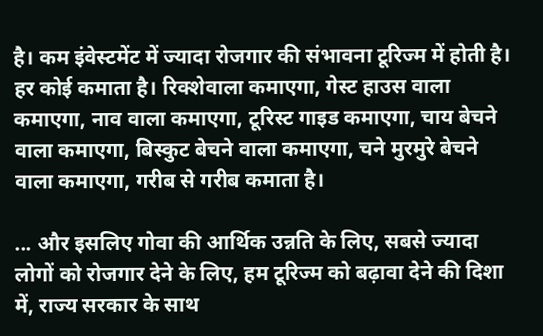है। कम इंवेस्टमेंट में ज्यादा रोजगार की संभावना टूरिज्म में होती है। हर कोई कमाता है। रिक्शेवाला कमाएगा, गेस्ट हाउस वाला कमाएगा, नाव वाला कमाएगा, टूरिस्ट गाइड कमाएगा, चाय बेचने वाला कमाएगा, बिस्कुट बेचने वाला कमाएगा, चने मुरमुरे बेचने वाला कमाएगा, गरीब से गरीब कमाता है।

... और इसलिए गोवा की आर्थिक उन्नति के लिए, सबसे ज्यादा लोगों को रोजगार देने के लिए, हम टूरिज्म को बढ़ावा देने की दिशा में, राज्य सरकार के साथ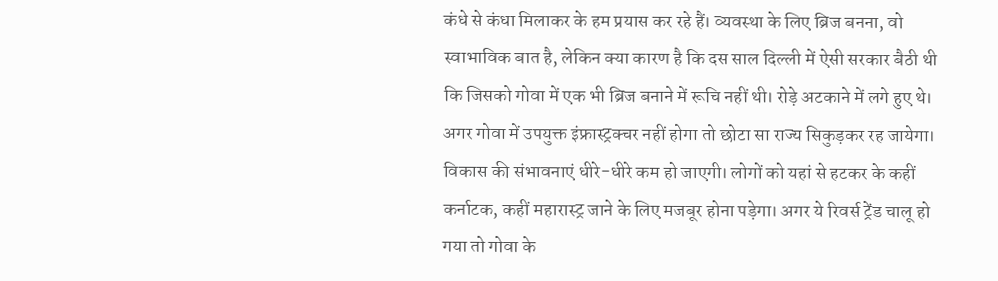कंधे से कंधा मिलाकर के हम प्रयास कर रहे हैं। व्यवस्था के लिए ब्रिज बनना, वो स्वाभाविक बात है, लेकिन क्या कारण है कि दस साल दिल्ली में ऐसी सरकार बैठी थी कि जिसको गोवा में एक भी ब्रिज बनाने में रूचि नहीं थी। रोड़े अटकाने में लगे हुए थे। अगर गोवा में उपयुक्त इंफ्रास्ट्रक्चर नहीं होगा तो छोटा सा राज्य सिकुड़कर रह जायेगा। विकास की संभावनाएं धीरे-धीरे कम हो जाएगी। लोगों को यहां से हटकर के कहीं कर्नाटक, कहीं महारास्ट्र जाने के लिए मजबूर होना पड़ेगा। अगर ये रिवर्स ट्रेंड चालू हो गया तो गोवा के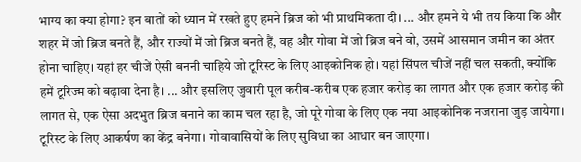भाग्य का क्या होगा? इन बातों को ध्यान में रखते हुए हमने ब्रिज को भी प्राथमिकता दी। ... और हमने ये भी तय किया कि और शहर में जो ब्रिज बनते हैं, और राज्यों में जो ब्रिज बनते हैं, वह और गोवा में जो ब्रिज बने वो, उसमें आसमान जमीन का अंतर होना चाहिए। यहां हर चीजें ऐसी बननी चाहिये जो टूरिस्ट के लिए आइकोनिक हो। यहां सिंपल चीजें नहीं चल सकती, क्योंकि हमें टूरिज्म को बढ़ावा देना है। ... और इसलिए जुवारी पूल करीब-करीब एक हजार करोड़ का लागत और एक हजार करोड़ की लागत से, एक ऐसा अदभुत ब्रिज बनाने का काम चल रहा है, जो पूरे गोवा के लिए एक नया आइकोनिक नजराना जुड़ जायेगा। टूरिस्ट के लिए आकर्षण का केंद्र बनेगा। गोवावासियों के लिए सुविधा का आधार बन जाएगा।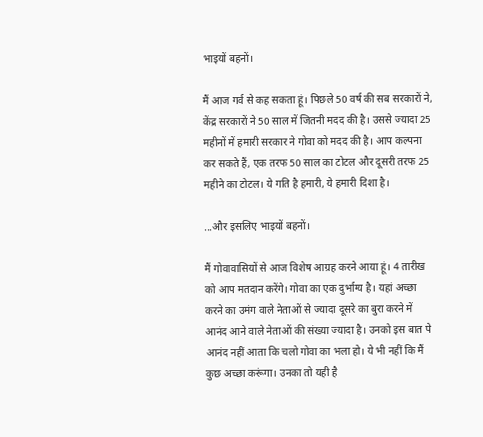भाइयों बहनों।

मैं आज गर्व से कह सकता हूं। पिछले 50 वर्ष की सब सरकारों ने, केंद्र सरकारों ने 50 साल में जितनी मदद की है। उससे ज्यादा 25 महीनों में हमारी सरकार ने गोवा को मदद की है। आप कल्पना कर सकते हैं, एक तरफ 50 साल का टोटल और दूसरी तरफ 25 महीने का टोटल। ये गति है हमारी, ये हमारी दिशा है।

...और इसलिए भाइयों बहनों।

मैं गोवावासियों से आज विशेष आग्रह करने आया हूं। 4 तारीख को आप मतदान करेंगे। गोवा का एक दुर्भाग्य है। यहां अच्छा करने का उमंग वाले नेताओं से ज्यादा दूसरे का बुरा करने में आनंद आने वाले नेताओं की संख्या ज्यादा है। उनको इस बात पे आनंद नहीं आता कि चलो गोवा का भला हो। ये भी नहीं कि मैं कुछ अच्छा करूंगा। उनका तो यही है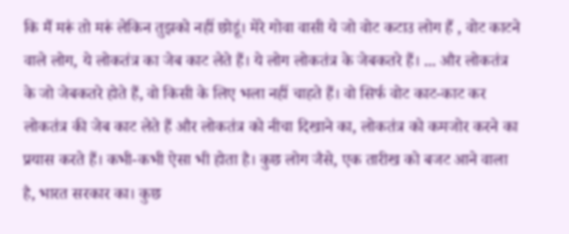कि मैं मरूं तो मरूं लेकिन तुझको नहीं छोडूं। मेरे गोवा वासी ये जो वोट कटाउ लोग हैं , वोट काटने वाले लोग, ये लोकतंत्र का जेब काट लेते हैं। ये लोग लोकतंत्र के जेबकतरे हैं। ... और लोकतंत्र के जो जेबकतरे होते हैं, वो किसी के लिए भला नहीं चाहते हैं। वो सिर्फ वोट काट-काट कर लोकतंत्र की जेब काट लेते हैं और लोकतंत्र को नीचा दिखाने का, लोकतंत्र को कमजोर करने का प्रयास करते हैं। कभी-कभी ऐसा भी होता है। कुछ लोग जैसे, एक तारीख को बजट आने वाला है, भारत सरकार का। कुछ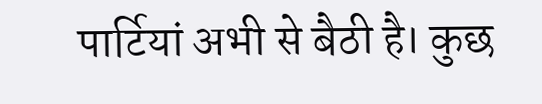पार्टियां अभी से बैठी है। कुछ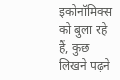इकोनॉमिक्स को बुला रहे हैं, कुछ लिखने पढ़ने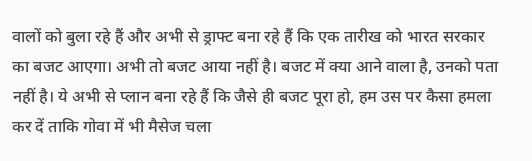वालों को बुला रहे हैं और अभी से ड्राफ्ट बना रहे हैं कि एक तारीख को भारत सरकार का बजट आएगा। अभी तो बजट आया नहीं है। बजट में क्या आने वाला है, उनको पता नहीं है। ये अभी से प्लान बना रहे हैं कि जैसे ही बजट पूरा हो, हम उस पर कैसा हमला कर दें ताकि गोवा में भी मैसेज चला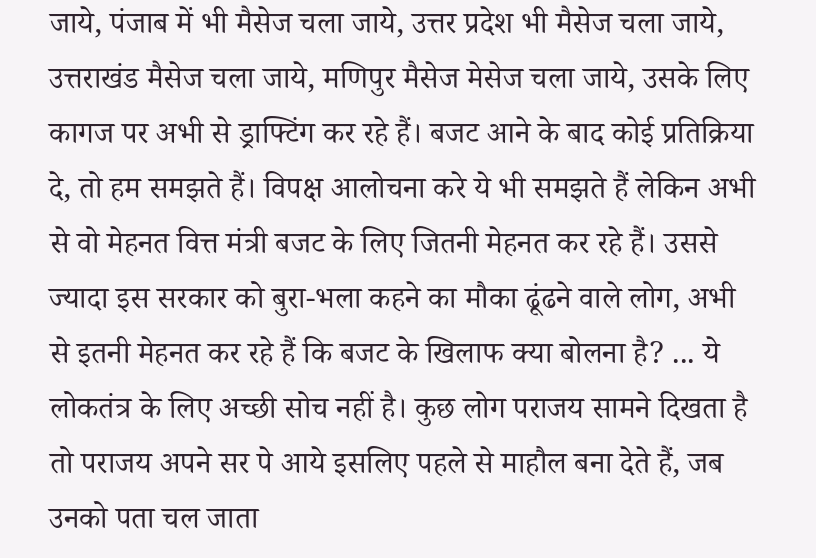जाये, पंजाब में भी मैसेज चला जाये, उत्तर प्रदेश भी मैसेज चला जाये, उत्तराखंड मैसेज चला जाये, मणिपुर मैसेज मेसेज चला जाये, उसके लिए कागज पर अभी से ड्राफ्टिंग कर रहे हैं। बजट आने के बाद कोई प्रतिक्रिया दे, तो हम समझते हैं। विपक्ष आलोचना करे ये भी समझते हैं लेकिन अभी से वो मेहनत वित्त मंत्री बजट के लिए जितनी मेहनत कर रहे हैं। उससे ज्यादा इस सरकार को बुरा-भला कहने का मौका ढूंढने वाले लोग, अभी से इतनी मेहनत कर रहे हैं कि बजट के खिलाफ क्या बोलना है? ... ये लोकतंत्र के लिए अच्छी सोच नहीं है। कुछ लोग पराजय सामने दिखता है तो पराजय अपने सर पे आये इसलिए पहले से माहौल बना देते हैं, जब उनको पता चल जाता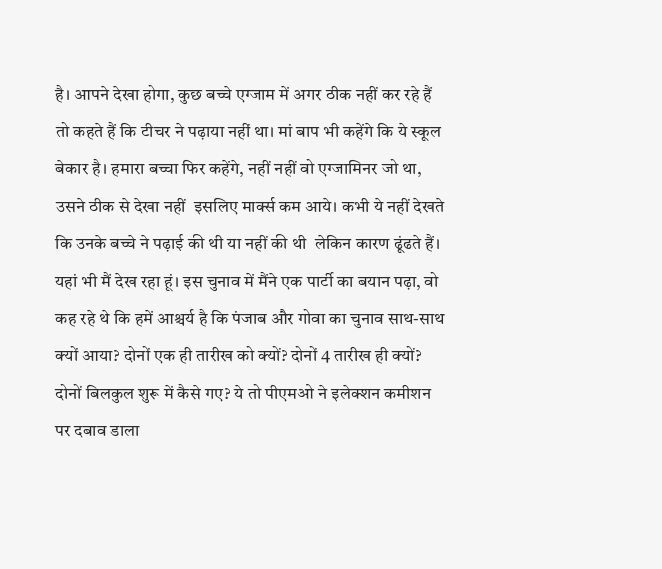है। आपने देखा होगा, कुछ बच्चे एग्जाम में अगर ठीक नहीं कर रहे हैं तो कहते हैं कि टीचर ने पढ़ाया नहीं था। मां बाप भी कहेंगे कि ये स्कूल बेकार है। हमारा बच्चा फिर कहेंगे, नहीं नहीं वो एग्जामिनर जो था, उसने ठीक से देखा नहीं  इसलिए मार्क्स कम आये। कभी ये नहीं देखते कि उनके बच्चे ने पढ़ाई की थी या नहीं की थी  लेकिन कारण ढूंढते हैं। यहां भी मैं देख रहा हूं। इस चुनाव में मैंने एक पार्टी का बयान पढ़ा, वो कह रहे थे कि हमें आश्चर्य है कि पंजाब और गोवा का चुनाव साथ-साथ क्यों आया? दोनों एक ही तारीख को क्यों? दोनों 4 तारीख ही क्यों? दोनों बिलकुल शुरू में कैसे गए? ये तो पीएमओ ने इलेक्शन कमीशन पर दबाव डाला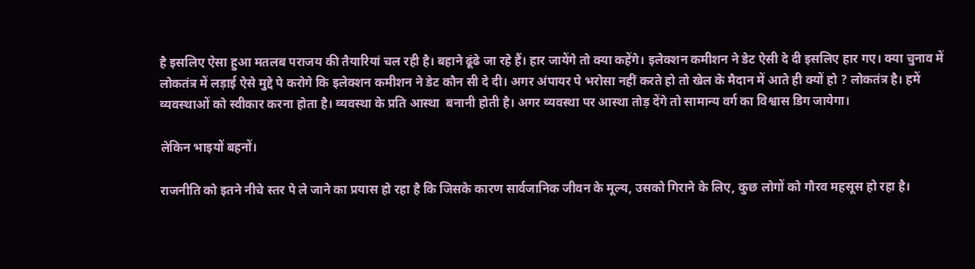है इसलिए ऐसा हुआ मतलब पराजय की तैयारियां चल रही है। बहाने ढूंढे जा रहे हैं। हार जायेंगे तो क्या कहेंगे। इलेक्शन कमीशन ने डेट ऐसी दे दी इसलिए हार गए। क्या चुनाव में लोकतंत्र में लड़ाई ऐसे मुद्दे पे करोगे कि इलेक्शन कमीशन ने डेट कौन सी दे दी। अगर अंपायर पे भरोसा नहीं करते हो तो खेल के मैदान में आते ही क्यों हो ? लोकतंत्र है। हमें व्यवस्थाओं को स्वीकार करना होता है। व्यवस्था के प्रति आस्था  बनानी होती है। अगर व्यवस्था पर आस्था तोड़ देंगे तो सामान्य वर्ग का विश्वास डिग जायेगा।

लेकिन भाइयों बहनों।

राजनीति को इतने नीचे स्तर पे ले जाने का प्रयास हो रहा है कि जिसके कारण सार्वजानिक जीवन के मूल्य, उसको गिराने के लिए, कुछ लोगों को गौरव महसूस हो रहा है।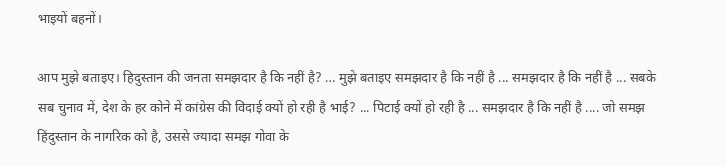भाइयों बहनों।

आप मुझे बताइए। हिदुस्तान की जनता समझदार है कि नहीं है? … मुझे बताइए समझदार है कि नहीं है ... समझदार है कि नहीं है ... सबके सब चुनाव में, देश के हर कोने में कांग्रेस की विदाई क्यों हो रही है भाई? ... पिटाई क्यों हो रही है ... समझदार है कि नहीं है .... जो समझ हिंदुस्तान के नागरिक को है, उससे ज्यादा समझ गोवा के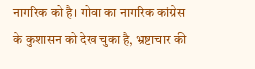नागरिक को है। गोवा का नागरिक कांग्रेस के कुशासन को देख चुका है, भ्रष्टाचार की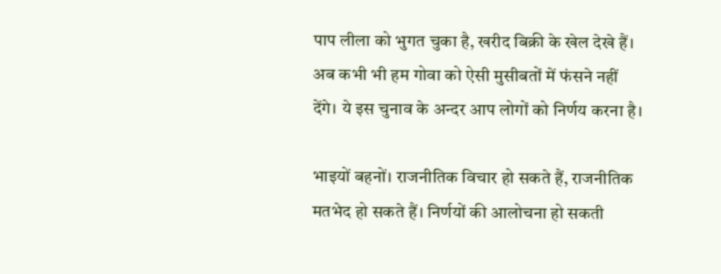पाप लीला को भुगत चुका है, खरीद बिक्री के खेल देखे हैं। अब कभी भी हम गोवा को ऐसी मुसीबतों में फंसने नहीं देंगे। ये इस चुनाव के अन्दर आप लोगों को निर्णय करना है।

भाइयों बहनों। राजनीतिक विचार हो सकते हैं, राजनीतिक मतभेद हो सकते हैं। निर्णयों की आलोचना हो सकती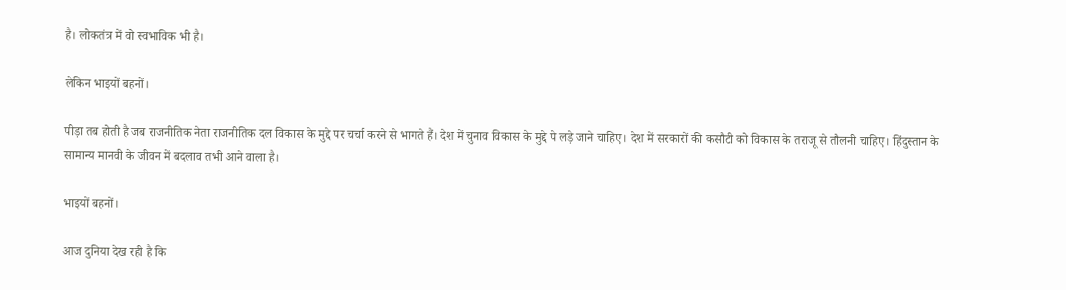है। लोकतंत्र में वो स्वभाविक भी है।

लेकिन भाइयों बहनों।

पीड़ा तब होती है जब राजनीतिक नेता राजनीतिक दल विकास के मुद्दे पर चर्चा करने से भागते हैं। देश में चुनाव विकास के मुद्दे पे लड़े जाने चाहिए। देश में सरकारों की कसौटी को विकास के तराजू से तौलनी चाहिए। हिंदुस्तान के सामान्य मानवी के जीवन में बदलाव तभी आने वाला है।

भाइयों बहनों।

आज दुनिया देख रही है कि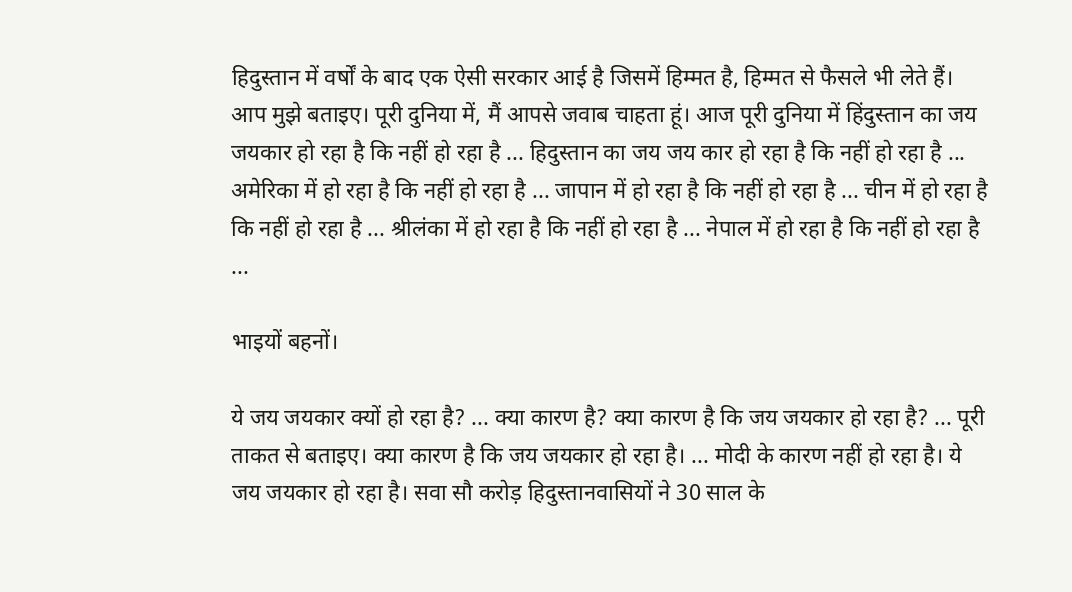हिदुस्तान में वर्षों के बाद एक ऐसी सरकार आई है जिसमें हिम्मत है, हिम्मत से फैसले भी लेते हैं। आप मुझे बताइए। पूरी दुनिया में, मैं आपसे जवाब चाहता हूं। आज पूरी दुनिया में हिंदुस्तान का जय जयकार हो रहा है कि नहीं हो रहा है ... हिदुस्तान का जय जय कार हो रहा है कि नहीं हो रहा है ... अमेरिका में हो रहा है कि नहीं हो रहा है ... जापान में हो रहा है कि नहीं हो रहा है ... चीन में हो रहा है कि नहीं हो रहा है ... श्रीलंका में हो रहा है कि नहीं हो रहा है ... नेपाल में हो रहा है कि नहीं हो रहा है ...

भाइयों बहनों।

ये जय जयकार क्यों हो रहा है? ... क्या कारण है? क्या कारण है कि जय जयकार हो रहा है? ... पूरी ताकत से बताइए। क्या कारण है कि जय जयकार हो रहा है। ... मोदी के कारण नहीं हो रहा है। ये जय जयकार हो रहा है। सवा सौ करोड़ हिदुस्तानवासियों ने 30 साल के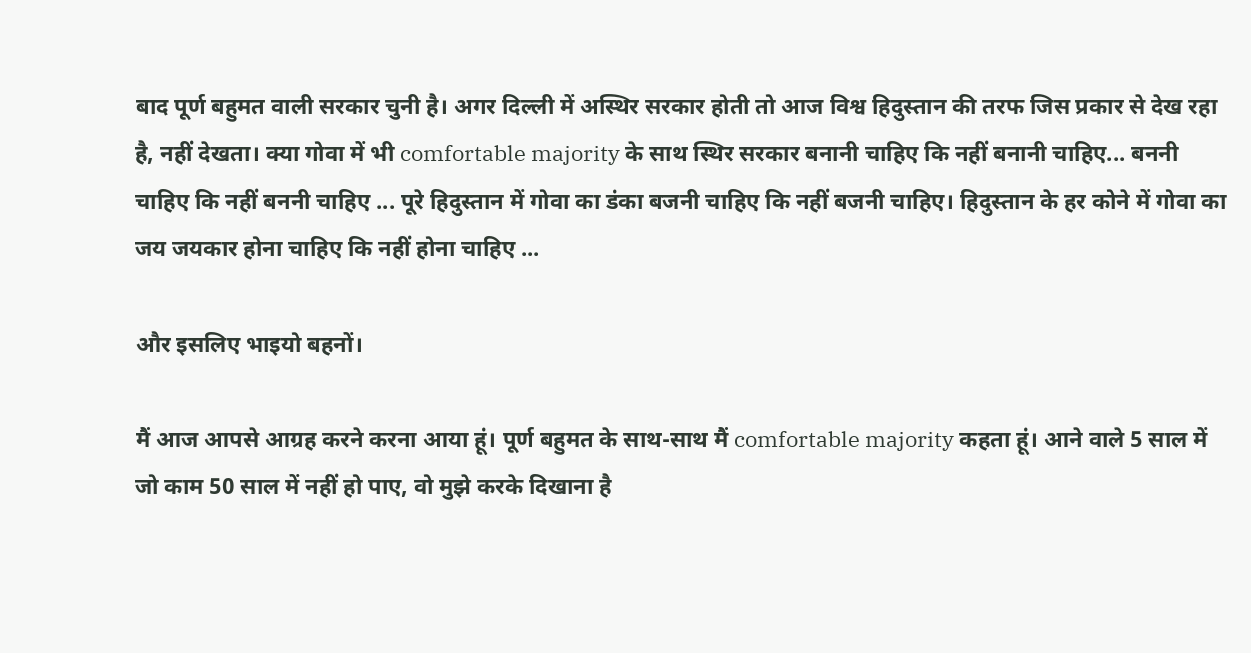बाद पूर्ण बहुमत वाली सरकार चुनी है। अगर दिल्ली में अस्थिर सरकार होती तो आज विश्व हिदुस्तान की तरफ जिस प्रकार से देख रहा है, नहीं देखता। क्या गोवा में भी comfortable majority के साथ स्थिर सरकार बनानी चाहिए कि नहीं बनानी चाहिए... बननी चाहिए कि नहीं बननी चाहिए ... पूरे हिदुस्तान में गोवा का डंका बजनी चाहिए कि नहीं बजनी चाहिए। हिदुस्तान के हर कोने में गोवा का जय जयकार होना चाहिए कि नहीं होना चाहिए ...

और इसलिए भाइयो बहनों।

मैं आज आपसे आग्रह करने करना आया हूं। पूर्ण बहुमत के साथ-साथ मैं comfortable majority कहता हूं। आने वाले 5 साल में जो काम 50 साल में नहीं हो पाए, वो मुझे करके दिखाना है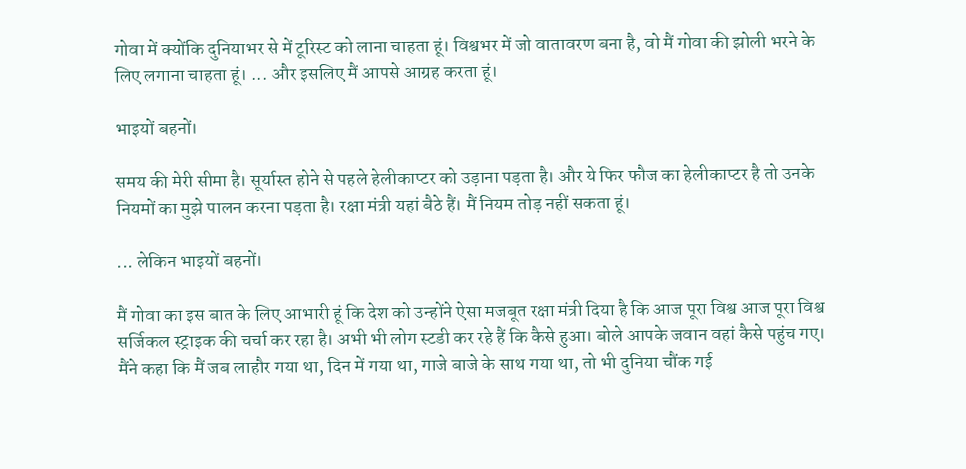गोवा में क्योंकि दुनियाभर से में टूरिस्ट को लाना चाहता हूं। विश्वभर में जो वातावरण बना है, वो मैं गोवा की झोली भरने के लिए लगाना चाहता हूं। ... और इसलिए मैं आपसे आग्रह करता हूं।

भाइयों बहनों।

समय की मेरी सीमा है। सूर्यास्त होने से पहले हेलीकाप्टर को उड़ाना पड़ता है। और ये फिर फौज का हेलीकाप्टर है तो उनके नियमों का मुझे पालन करना पड़ता है। रक्षा मंत्री यहां बैठे हैं। मैं नियम तोड़ नहीं सकता हूं।

... लेकिन भाइयों बहनों।

मैं गोवा का इस बात के लिए आभारी हूं कि देश को उन्होंने ऐसा मजबूत रक्षा मंत्री दिया है कि आज पूरा विश्व आज पूरा विश्व सर्जिकल स्ट्राइक की चर्चा कर रहा है। अभी भी लोग स्टडी कर रहे हैं कि कैसे हुआ। बोले आपके जवान वहां कैसे पहुंच गए। मैंने कहा कि मैं जब लाहौर गया था, दिन में गया था, गाजे बाजे के साथ गया था, तो भी दुनिया चौंक गई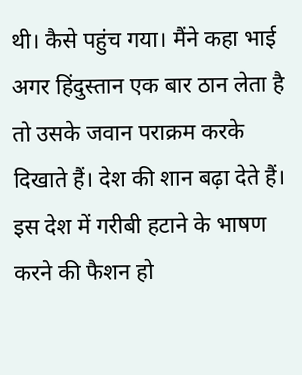थी। कैसे पहुंच गया। मैंने कहा भाई अगर हिंदुस्तान एक बार ठान लेता है तो उसके जवान पराक्रम करके दिखाते हैं। देश की शान बढ़ा देते हैं। इस देश में गरीबी हटाने के भाषण करने की फैशन हो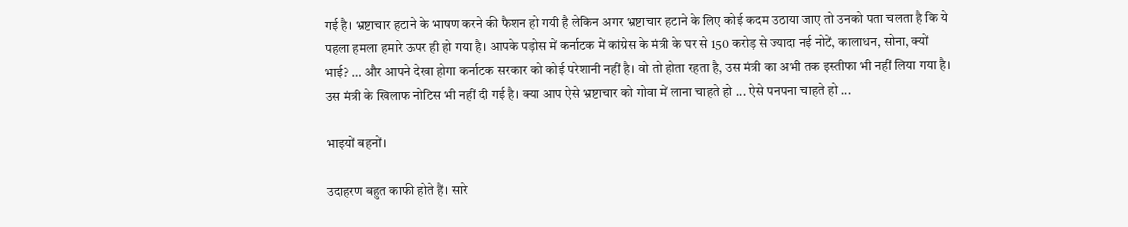गई है। भ्रष्टाचार हटाने के भाषण करने की फैशन हो गयी है लेकिन अगर भ्रष्टाचार हटाने के लिए कोई कदम उठाया जाए तो उनको पता चलता है कि ये पहला हमला हमारे ऊपर ही हो गया है। आपके पड़ोस में कर्नाटक में कांग्रेस के मंत्री के घर से 150 करोड़ से ज्यादा नई नोटें, कालाधन, सोना, क्यों भाई? … और आपने देखा होगा कर्नाटक सरकार को कोई परेशानी नहीं है। वो तो होता रहता है, उस मंत्री का अभी तक इस्तीफा भी नहीं लिया गया है। उस मंत्री के खिलाफ नोटिस भी नहीं दी गई है। क्या आप ऐसे भ्रष्टाचार को गोवा में लाना चाहते हो ... ऐसे पनपना चाहते हो ...

भाइयों बहनों।

उदाहरण बहुत काफी होते हैं। सारे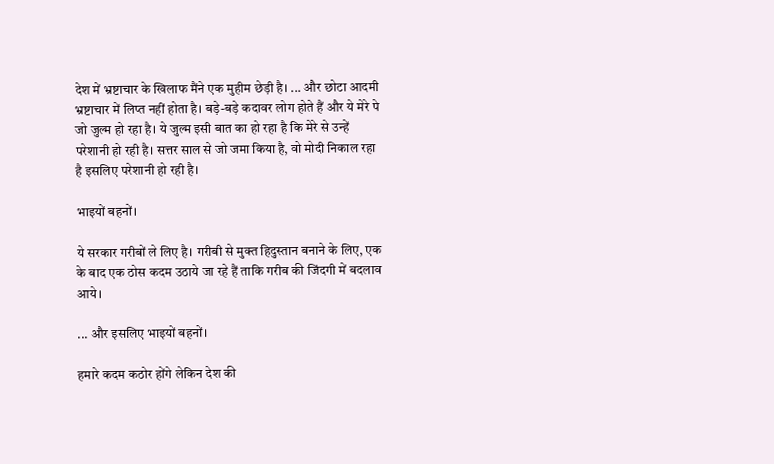देश में भ्रष्टाचार के खिलाफ मैंने एक मुहीम छेड़ी है। ... और छोटा आदमी भ्रष्टाचार में लिप्त नहीं होता है। बड़े-बड़े कदावर लोग होते हैं और ये मेरे पे जो जुल्म हो रहा है। ये जुल्म इसी बात का हो रहा है कि मेरे से उन्हें परेशानी हो रही है। सत्तर साल से जो जमा किया है, वो मोदी निकाल रहा है इसलिए परेशानी हो रही है।

भाइयों बहनों।

ये सरकार गरीबों ले लिए है। गरीबी से मुक्त हिदुस्तान बनाने के लिए, एक के बाद एक ठोस कदम उठाये जा रहे हैं ताकि गरीब की जिंदगी में बदलाव आये।

... और इसलिए भाइयों बहनों।

हमारे कदम कठोर होंगे लेकिन देश की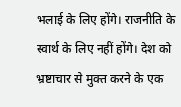भलाई के लिए होंगे। राजनीति के स्वार्थ के लिए नहीं होंगे। देश को भ्रष्टाचार से मुक्त करने के एक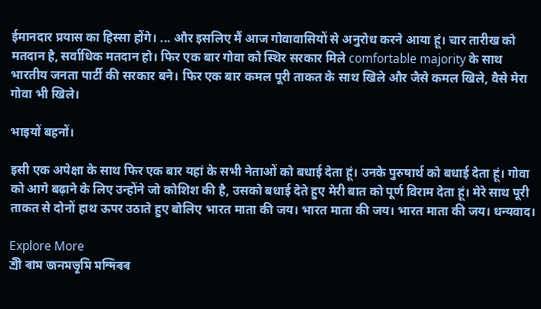ईमानदार प्रयास का हिस्सा होंगे। ... और इसलिए मैं आज गोवावासियों से अनुरोध करने आया हूं। चार तारीख को मतदान है, सर्वाधिक मतदान हो। फिर एक बार गोवा को स्थिर सरकार मिले comfortable majority के साथ भारतीय जनता पार्टी की सरकार बने। फिर एक बार कमल पूरी ताकत के साथ खिले और जैसे कमल खिले, वैसे मेरा गोवा भी खिले।

भाइयों बहनों।

इसी एक अपेक्षा के साथ फिर एक बार यहां के सभी नेताओं को बधाई देता हूं। उनके पुरुषार्थ को बधाई देता हूं। गोवा को आगे बढ़ाने के लिए उन्होंने जो कोशिश की है, उसको बधाई देते हुए मेरी बात को पूर्ण विराम देता हूं। मेरे साथ पूरी ताकत से दोनों हाथ ऊपर उठाते हुए बोलिए भारत माता की जय। भारत माता की जय। भारत माता की जय। धन्यवाद।

Explore More
শ্ৰী ৰাম জনমভূমি মন্দিৰৰ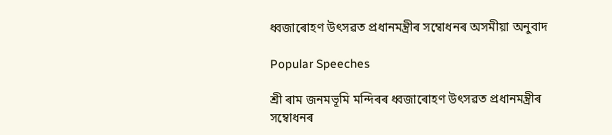ধ্বজাৰোহণ উৎসৱত প্ৰধানমন্ত্ৰীৰ সম্বোধনৰ অসমীয়া অনুবাদ

Popular Speeches

শ্ৰী ৰাম জনমভূমি মন্দিৰৰ ধ্বজাৰোহণ উৎসৱত প্ৰধানমন্ত্ৰীৰ সম্বোধনৰ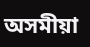অসমীয়া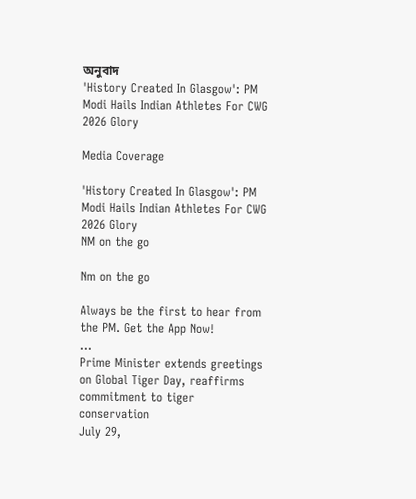অনুবাদ
'History Created In Glasgow': PM Modi Hails Indian Athletes For CWG 2026 Glory

Media Coverage

'History Created In Glasgow': PM Modi Hails Indian Athletes For CWG 2026 Glory
NM on the go

Nm on the go

Always be the first to hear from the PM. Get the App Now!
...
Prime Minister extends greetings on Global Tiger Day, reaffirms commitment to tiger conservation
July 29,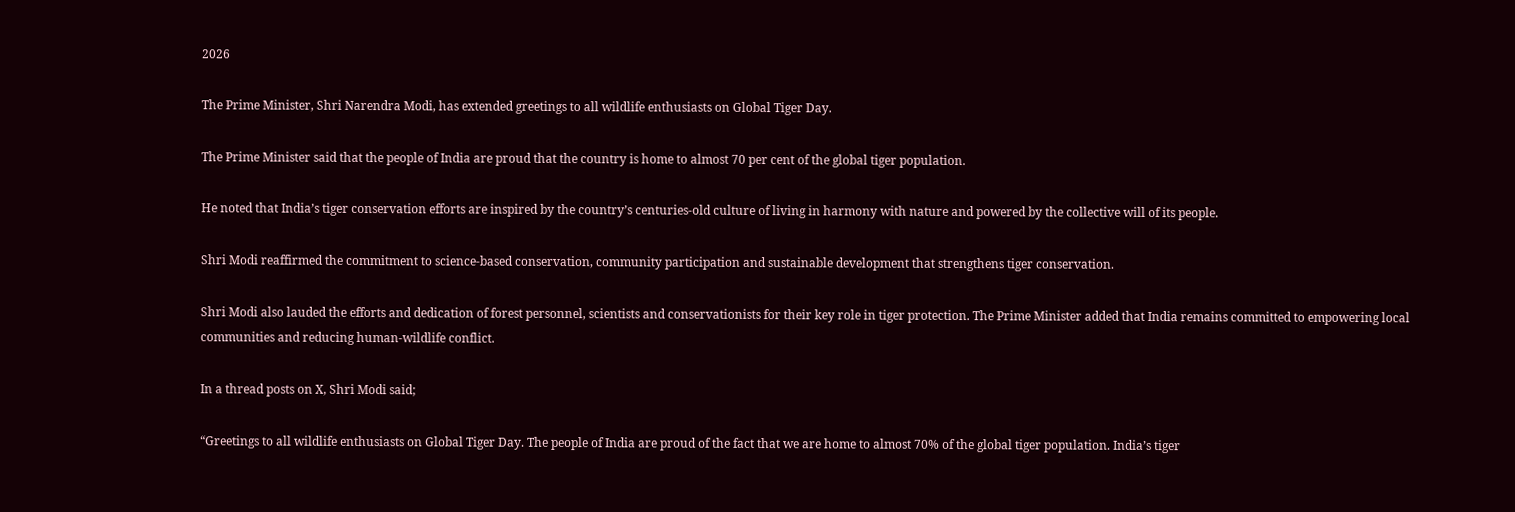2026

The Prime Minister, Shri Narendra Modi, has extended greetings to all wildlife enthusiasts on Global Tiger Day.

The Prime Minister said that the people of India are proud that the country is home to almost 70 per cent of the global tiger population.

He noted that India’s tiger conservation efforts are inspired by the country’s centuries-old culture of living in harmony with nature and powered by the collective will of its people.

Shri Modi reaffirmed the commitment to science-based conservation, community participation and sustainable development that strengthens tiger conservation.

Shri Modi also lauded the efforts and dedication of forest personnel, scientists and conservationists for their key role in tiger protection. The Prime Minister added that India remains committed to empowering local communities and reducing human-wildlife conflict.

In a thread posts on X, Shri Modi said;

“Greetings to all wildlife enthusiasts on Global Tiger Day. The people of India are proud of the fact that we are home to almost 70% of the global tiger population. India’s tiger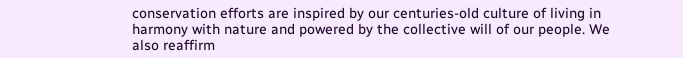conservation efforts are inspired by our centuries-old culture of living in harmony with nature and powered by the collective will of our people. We also reaffirm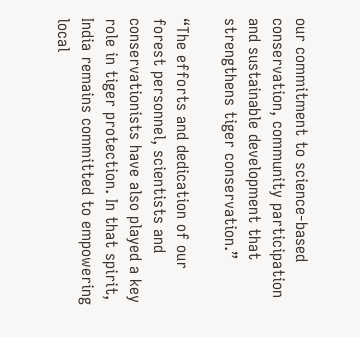our commitment to science-based conservation, community participation and sustainable development that strengthens tiger conservation.”

“The efforts and dedication of our forest personnel, scientists and conservationists have also played a key role in tiger protection. In that spirit, India remains committed to empowering local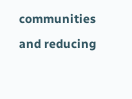communities and reducing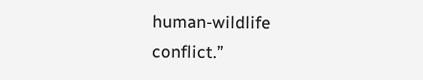human-wildlife conflict.”